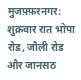मुजफ़्फ़रनगर: शुक्रवार रात भोपा रोड, जौली रोड और जानसठ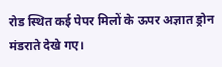रोड स्थित कई पेपर मिलों के ऊपर अज्ञात ड्रोन मंडराते देखे गए।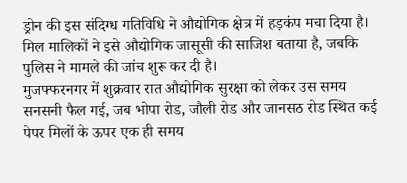ड्रोन की इस संदिग्ध गतिविधि ने औद्योगिक क्षेत्र में हड़कंप मचा दिया है। मिल मालिकों ने इसे औद्योगिक जासूसी की साजिश बताया है, जबकि पुलिस ने मामले की जांच शुरू कर दी है।
मुजफ्फरनगर में शुक्रवार रात औद्योगिक सुरक्षा को लेकर उस समय सनसनी फैल गई, जब भोपा रोड, जौली रोड और जानसठ रोड स्थित कई पेपर मिलों के ऊपर एक ही समय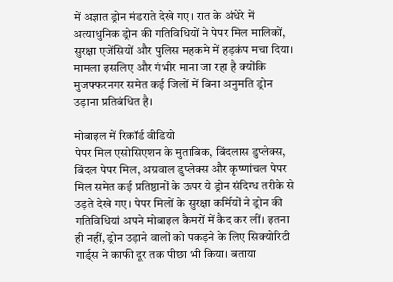में अज्ञात ड्रोन मंडराते देखे गए। रात के अंधेरे में अत्याधुनिक ड्रोन की गतिविधियों ने पेपर मिल मालिकों, सुरक्षा एजेंसियों और पुलिस महकमे में हड़कंप मचा दिया। मामला इसलिए और गंभीर माना जा रहा है क्योंकि मुजफ्फरनगर समेत कई जिलों में बिना अनुमति ड्रोन उड़ाना प्रतिबंधित है।

मोबाइल में रिकॉर्ड वीडियो
पेपर मिल एसोसिएशन के मुताबिक, बिंदलास डुप्लेक्स, बिंदल पेपर मिल, अग्रवाल डुप्लेक्स और कृष्णांचल पेपर मिल समेत कई प्रतिष्ठानों के ऊपर ये ड्रोन संदिग्ध तरीके से उड़ते देखे गए। पेपर मिलों के सुरक्षा कर्मियों ने ड्रोन की गतिविधियां अपने मोबाइल कैमरों में कैद कर लीं। इतना ही नहीं, ड्रोन उड़ाने वालों को पकड़ने के लिए सिक्योरिटी गार्ड्स ने काफी दूर तक पीछा भी किया। बताया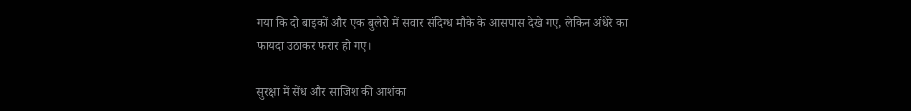गया कि दो बाइकों और एक बुलेरो में सवार संदिग्ध मौके के आसपास देखे गए, लेकिन अंधेरे का फायदा उठाकर फरार हो गए।

सुरक्षा में सेंध और साजिश की आशंका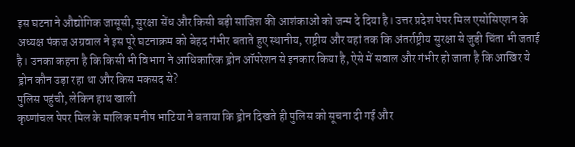इस घटना ने औद्योगिक जासूसी, सुरक्षा सेंध और किसी बड़ी साजिश की आशंकाओं को जन्म दे दिया है। उत्तर प्रदेश पेपर मिल एसोसिएशन के अध्यक्ष पंकज अग्रवाल ने इस पूरे घटनाक्रम को बेहद गंभीर बताते हुए स्थानीय, राष्ट्रीय और यहां तक कि अंतर्राष्ट्रीय सुरक्षा से जुड़ी चिंता भी जताई है। उनका कहना है कि किसी भी विभाग ने आधिकारिक ड्रोन ऑपरेशन से इनकार किया है, ऐसे में सवाल और गंभीर हो जाता है कि आखिर ये ड्रोन कौन उड़ा रहा था और किस मकसद से?
पुलिस पहुंची, लेकिन हाथ खाली
कृष्णांचल पेपर मिल के मालिक मनीष भाटिया ने बताया कि ड्रोन दिखते ही पुलिस को सूचना दी गई और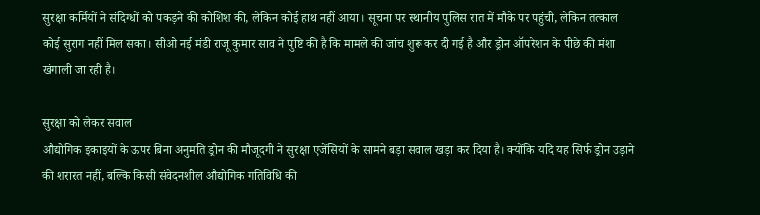सुरक्षा कर्मियों ने संदिग्धों को पकड़ने की कोशिश की, लेकिन कोई हाथ नहीं आया। सूचना पर स्थानीय पुलिस रात में मौके पर पहुंची, लेकिन तत्काल कोई सुराग नहीं मिल सका। सीओ नई मंडी राजू कुमार साव ने पुष्टि की है कि मामले की जांच शुरू कर दी गई है और ड्रोन ऑपरेशन के पीछे की मंशा खंगाली जा रही है।

सुरक्षा को लेकर सवाल
औद्योगिक इकाइयों के ऊपर बिना अनुमति ड्रोन की मौजूदगी ने सुरक्षा एजेंसियों के सामने बड़ा सवाल खड़ा कर दिया है। क्योंकि यदि यह सिर्फ ड्रोन उड़ाने की शरारत नहीं, बल्कि किसी संवेदनशील औद्योगिक गतिविधि की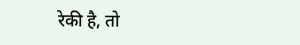रेकी है, तो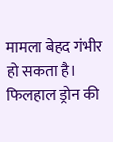मामला बेहद गंभीर हो सकता है। फिलहाल ड्रोन की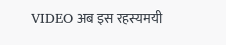VIDEO अब इस रहस्यमयी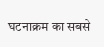घटनाक्रम का सबसे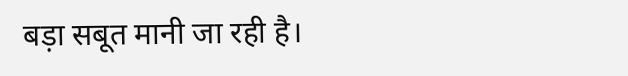बड़ा सबूत मानी जा रही है।